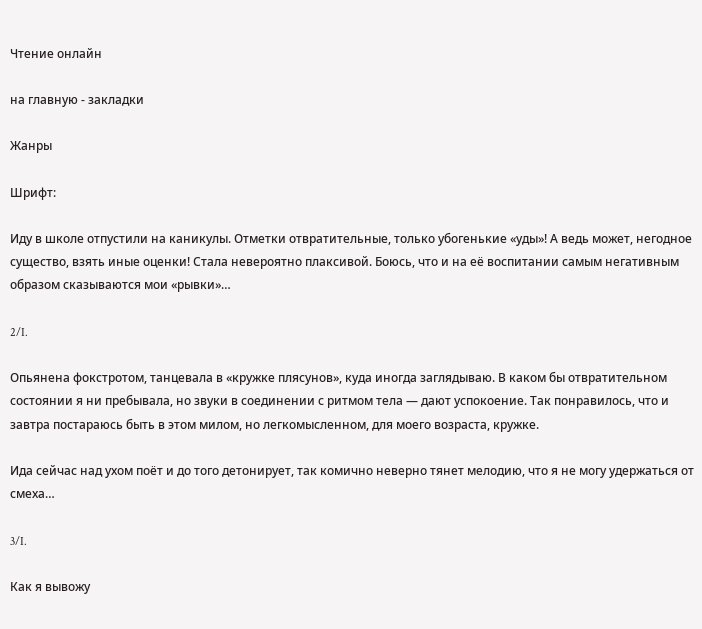Чтение онлайн

на главную - закладки

Жанры

Шрифт:

Иду в школе отпустили на каникулы. Отметки отвратительные, только убогенькие «уды»! А ведь может, негодное существо, взять иные оценки! Стала невероятно плаксивой. Боюсь, что и на её воспитании самым негативным образом сказываются мои «рывки»…

2/I.

Опьянена фокстротом, танцевала в «кружке плясунов», куда иногда заглядываю. В каком бы отвратительном состоянии я ни пребывала, но звуки в соединении с ритмом тела — дают успокоение. Так понравилось, что и завтра постараюсь быть в этом милом, но легкомысленном, для моего возраста, кружке.

Ида сейчас над ухом поёт и до того детонирует, так комично неверно тянет мелодию, что я не могу удержаться от смеха…

3/I.

Как я вывожу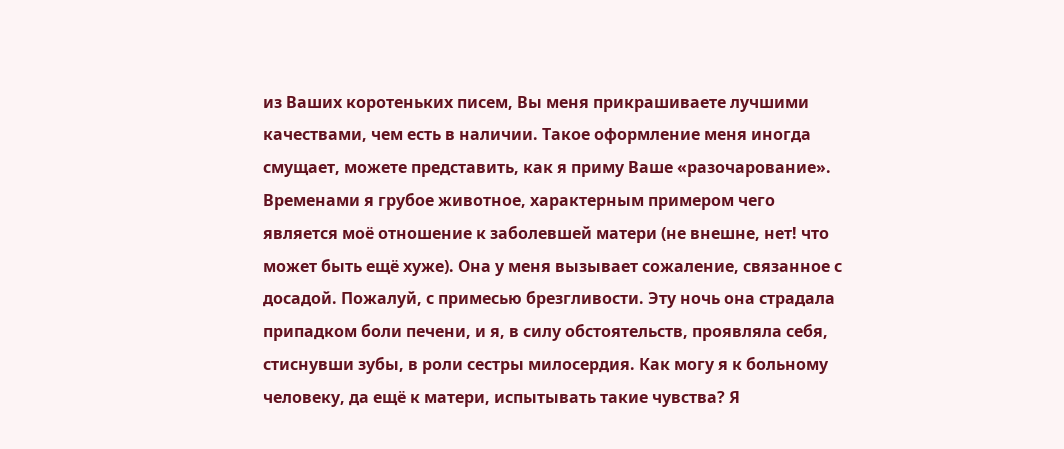из Ваших коротеньких писем, Вы меня прикрашиваете лучшими качествами, чем есть в наличии. Такое оформление меня иногда смущает, можете представить, как я приму Ваше «разочарование». Временами я грубое животное, характерным примером чего является моё отношение к заболевшей матери (не внешне, нет! что может быть ещё хуже). Она у меня вызывает сожаление, связанное с досадой. Пожалуй, с примесью брезгливости. Эту ночь она страдала припадком боли печени, и я, в силу обстоятельств, проявляла себя, стиснувши зубы, в роли сестры милосердия. Как могу я к больному человеку, да ещё к матери, испытывать такие чувства? Я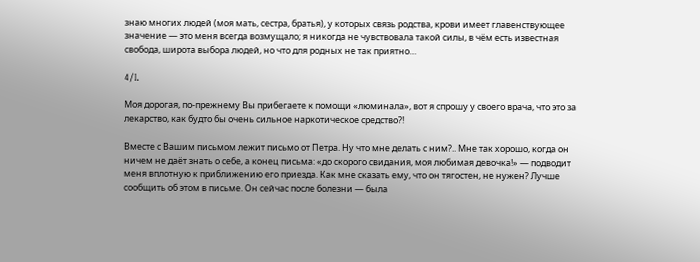знаю многих людей (моя мать, сестра, братья), у которых связь родства, крови имеет главенствующее значение — это меня всегда возмущало; я никогда не чувствовала такой силы, в чём есть известная свобода, широта выбора людей, но что для родных не так приятно…

4/I.

Моя дорогая, по-прежнему Вы прибегаете к помощи «люминала», вот я спрошу у своего врача, что это за лекарство, как будто бы очень сильное наркотическое средство?!

Вместе с Вашим письмом лежит письмо от Петра. Ну что мне делать с ним?.. Мне так хорошо, когда он ничем не даёт знать о себе, а конец письма: «до скорого свидания, моя любимая девочка!» — подводит меня вплотную к приближению его приезда. Как мне сказать ему, что он тягостен, не нужен? Лучше сообщить об этом в письме. Он сейчас после болезни — была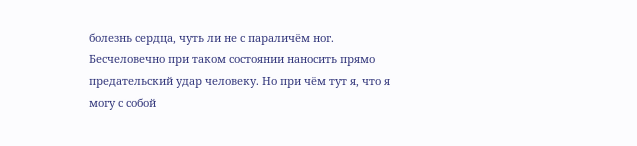болезнь сердца, чуть ли не с параличём ног. Бесчеловечно при таком состоянии наносить прямо предательский удар человеку. Но при чём тут я, что я могу с собой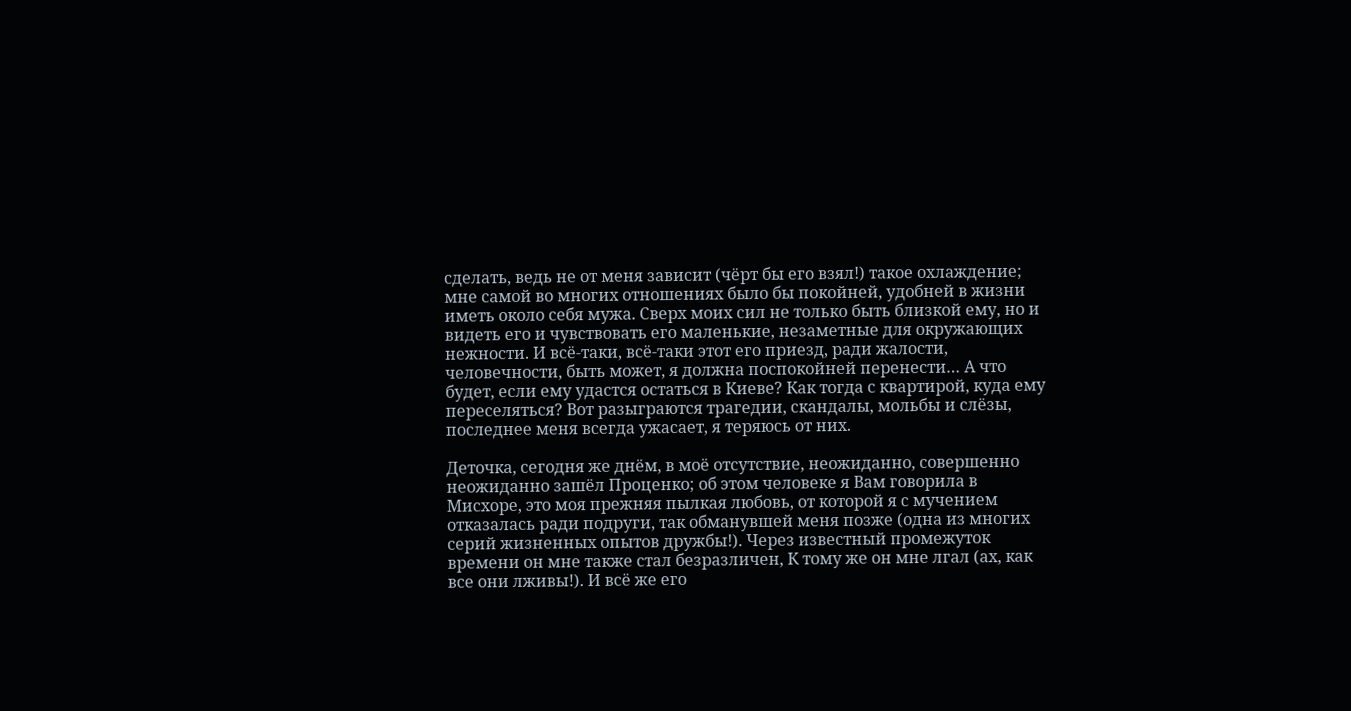сделать, ведь не от меня зависит (чёрт бы его взял!) такое охлаждение; мне самой во многих отношениях было бы покойней, удобней в жизни иметь около себя мужа. Сверх моих сил не только быть близкой ему, но и видеть его и чувствовать его маленькие, незаметные для окружающих нежности. И всё-таки, всё-таки этот его приезд, ради жалости, человечности, быть может, я должна поспокойней перенести… А что будет, если ему удастся остаться в Киеве? Как тогда с квартирой, куда ему переселяться? Вот разыграются трагедии, скандалы, мольбы и слёзы, последнее меня всегда ужасает, я теряюсь от них.

Деточка, сегодня же днём, в моё отсутствие, неожиданно, совершенно неожиданно зашёл Проценко; об этом человеке я Вам говорила в Мисхоре, это моя прежняя пылкая любовь, от которой я с мучением отказалась ради подруги, так обманувшей меня позже (одна из многих серий жизненных опытов дружбы!). Через известный промежуток времени он мне также стал безразличен, К тому же он мне лгал (ах, как все они лживы!). И всё же его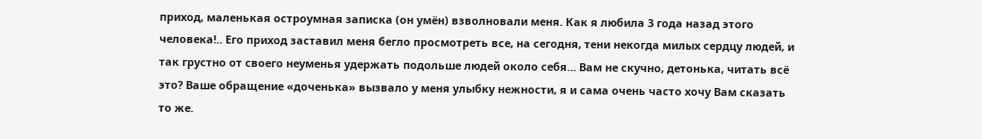приход, маленькая остроумная записка (он умён) взволновали меня. Как я любила 3 года назад этого человека!.. Его приход заставил меня бегло просмотреть все, на сегодня, тени некогда милых сердцу людей, и так грустно от своего неуменья удержать подольше людей около себя… Вам не скучно, детонька, читать всё это? Ваше обращение «доченька» вызвало у меня улыбку нежности, я и сама очень часто хочу Вам сказать то же.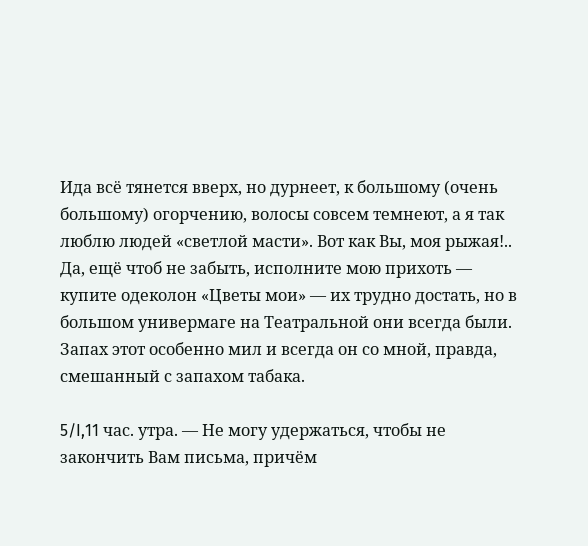Ида всё тянется вверх, но дурнеет, к большому (очень большому) огорчению, волосы совсем темнеют, а я так люблю людей «светлой масти». Вот как Вы, моя рыжая!.. Да, ещё чтоб не забыть, исполните мою прихоть — купите одеколон «Цветы мои» — их трудно достать, но в большом универмаге на Театральной они всегда были. Запах этот особенно мил и всегда он со мной, правда, смешанный с запахом табака.

5/I,11 час. утра. — Не могу удержаться, чтобы не закончить Вам письма, причём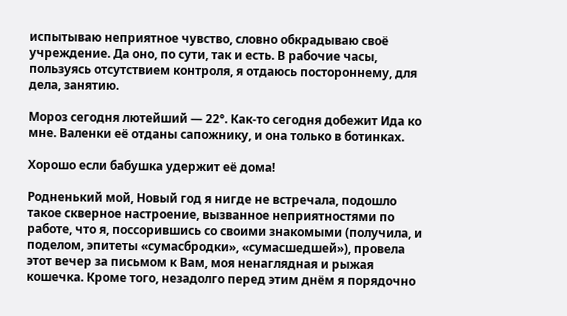испытываю неприятное чувство, словно обкрадываю своё учреждение. Да оно, по сути, так и есть. В рабочие часы, пользуясь отсутствием контроля, я отдаюсь постороннему, для дела, занятию.

Мороз сегодня лютейший — 22°. Как-то сегодня добежит Ида ко мне. Валенки её отданы сапожнику, и она только в ботинках.

Хорошо если бабушка удержит её дома!

Родненький мой, Новый год я нигде не встречала, подошло такое скверное настроение, вызванное неприятностями по работе, что я, поссорившись со своими знакомыми (получила, и поделом, эпитеты «сумасбродки», «сумасшедшей»), провела этот вечер за письмом к Вам, моя ненаглядная и рыжая кошечка. Кроме того, незадолго перед этим днём я порядочно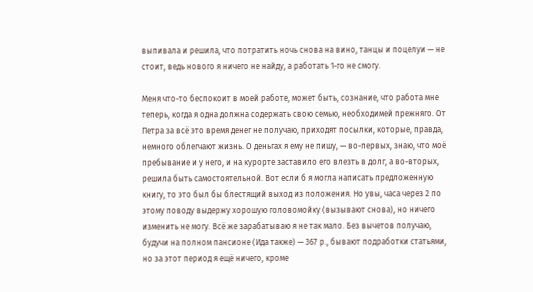выпивала и решила, что потратить ночь снова на вино, танцы и поцелуи — не стоит, ведь нового я ничего не найду, а работать 1-го не смогу.

Меня что-то беспокоит в моей работе, может быть, сознание, что работа мне теперь, когда я одна должна содержать свою семью, необходимей прежняго. От Петра за всё это время денег не получаю, приходят посылки, которые, правда, немного облегчают жизнь. О деньгах я ему не пишу, — во-первых, знаю, что моё пребывание и у него, и на курорте заставило его влезть в долг, а во-вторых, решила быть самостоятельной. Вот если б я могла написать предложенную книгу, то это был бы блестящий выход из положения. Но увы, часа через 2 по этому поводу выдержу хорошую головомойку (вызывают снова), но ничего изменить не могу. Всё же зарабатываю я не так мало. Без вычетов получаю, будучи на полном пансионе (Ида также) — 367 р., бывают подработки статьями, но за этот период я ещё ничего, кроме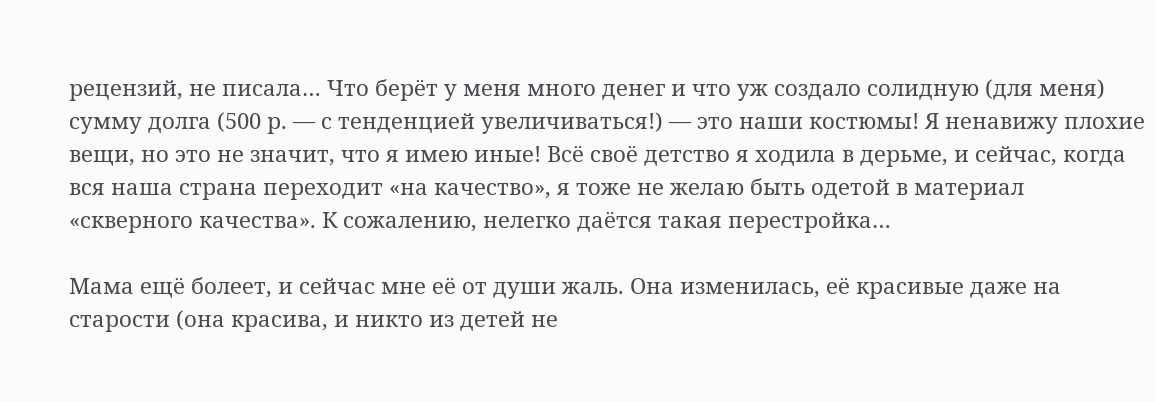рецензий, не писала… Что берёт у меня много денег и что уж создало солидную (для меня) сумму долга (500 р. — с тенденцией увеличиваться!) — это наши костюмы! Я ненавижу плохие вещи, но это не значит, что я имею иные! Всё своё детство я ходила в дерьме, и сейчас, когда вся наша страна переходит «на качество», я тоже не желаю быть одетой в материал «скверного качества». К сожалению, нелегко даётся такая перестройка…

Мама ещё болеет, и сейчас мне её от души жаль. Она изменилась, её красивые даже на старости (она красива, и никто из детей не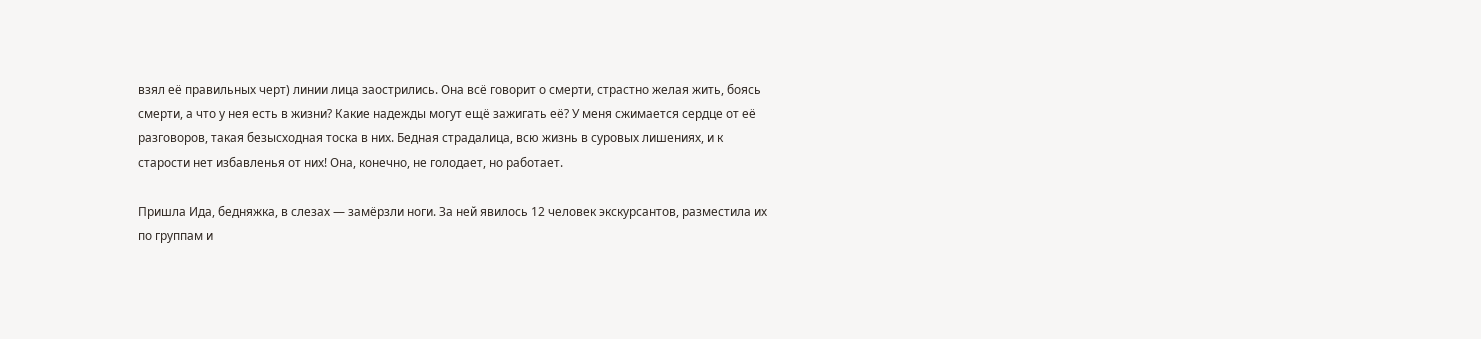взял её правильных черт) линии лица заострились. Она всё говорит о смерти, страстно желая жить, боясь смерти, а что у нея есть в жизни? Какие надежды могут ещё зажигать её? У меня сжимается сердце от её разговоров, такая безысходная тоска в них. Бедная страдалица, всю жизнь в суровых лишениях, и к старости нет избавленья от них! Она, конечно, не голодает, но работает.

Пришла Ида, бедняжка, в слезах — замёрзли ноги. За ней явилось 12 человек экскурсантов, разместила их по группам и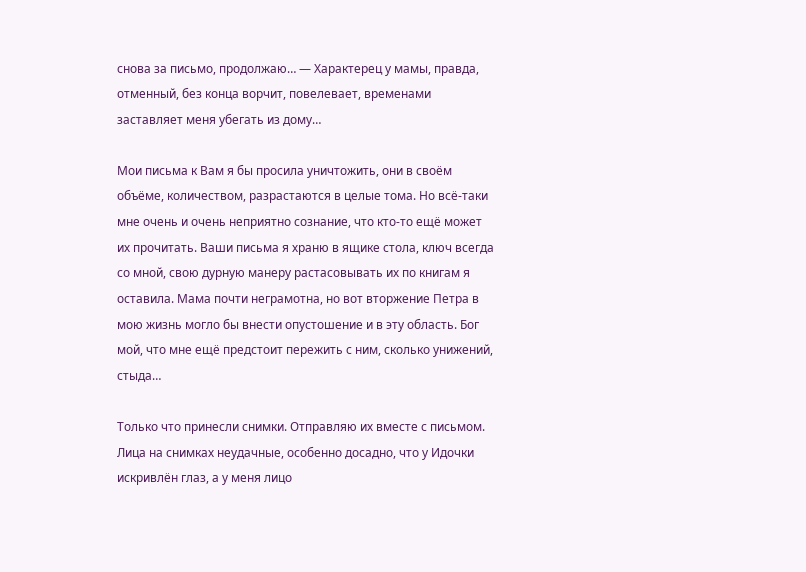снова за письмо, продолжаю… — Характерец у мамы, правда, отменный, без конца ворчит, повелевает, временами заставляет меня убегать из дому…

Мои письма к Вам я бы просила уничтожить, они в своём объёме, количеством, разрастаются в целые тома. Но всё-таки мне очень и очень неприятно сознание, что кто-то ещё может их прочитать. Ваши письма я храню в ящике стола, ключ всегда со мной, свою дурную манеру растасовывать их по книгам я оставила. Мама почти неграмотна, но вот вторжение Петра в мою жизнь могло бы внести опустошение и в эту область. Бог мой, что мне ещё предстоит пережить с ним, сколько унижений, стыда…

Только что принесли снимки. Отправляю их вместе с письмом. Лица на снимках неудачные, особенно досадно, что у Идочки искривлён глаз, а у меня лицо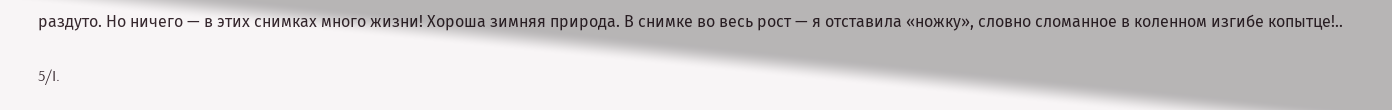раздуто. Но ничего — в этих снимках много жизни! Хороша зимняя природа. В снимке во весь рост — я отставила «ножку», словно сломанное в коленном изгибе копытце!..

5/I.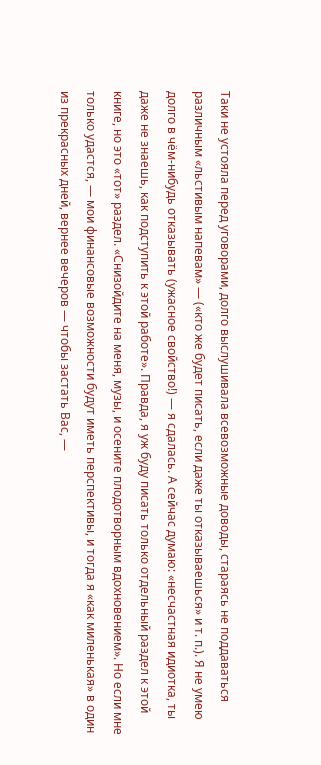Таки не устояла перед уговорами, долго выслушивала всевозможные доводы, стараясь не поддаваться различным «льстивым напевам» — («кто же будет писать, если даже ты отказываешься» и т. п.). Я не умею долго в чём-нибудь отказывать (ужасное свойство!) — я сдалась. А сейчас думаю: «несчастная идиотка, ты даже не знаешь, как подступить к этой работе». Правда, я уж буду писать только отдельный раздел к этой книге, но это «тот» раздел. «Снизойдите на меня, музы, и осените плодотворным вдохновением». Но если мне только удастся, — мои финансовые возможности будут иметь перспективы, и тогда я «как миленькая» в один из прекрасных дней, вернее вечеров — чтобы застать Вас, —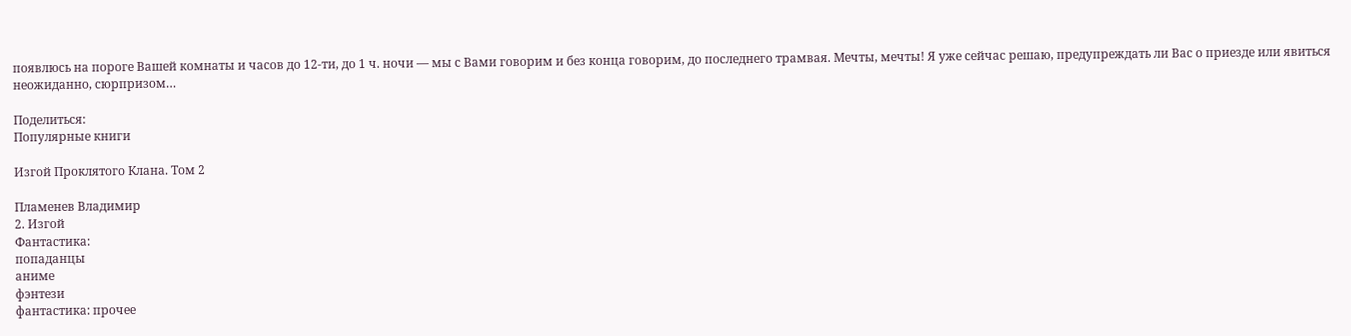появлюсь на пороге Вашей комнаты и часов до 12-ти, до 1 ч. ночи — мы с Вами говорим и без конца говорим, до последнего трамвая. Мечты, мечты! Я уже сейчас решаю, предупреждать ли Вас о приезде или явиться неожиданно, сюрпризом…

Поделиться:
Популярные книги

Изгой Проклятого Клана. Том 2

Пламенев Владимир
2. Изгой
Фантастика:
попаданцы
аниме
фэнтези
фантастика: прочее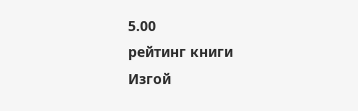5.00
рейтинг книги
Изгой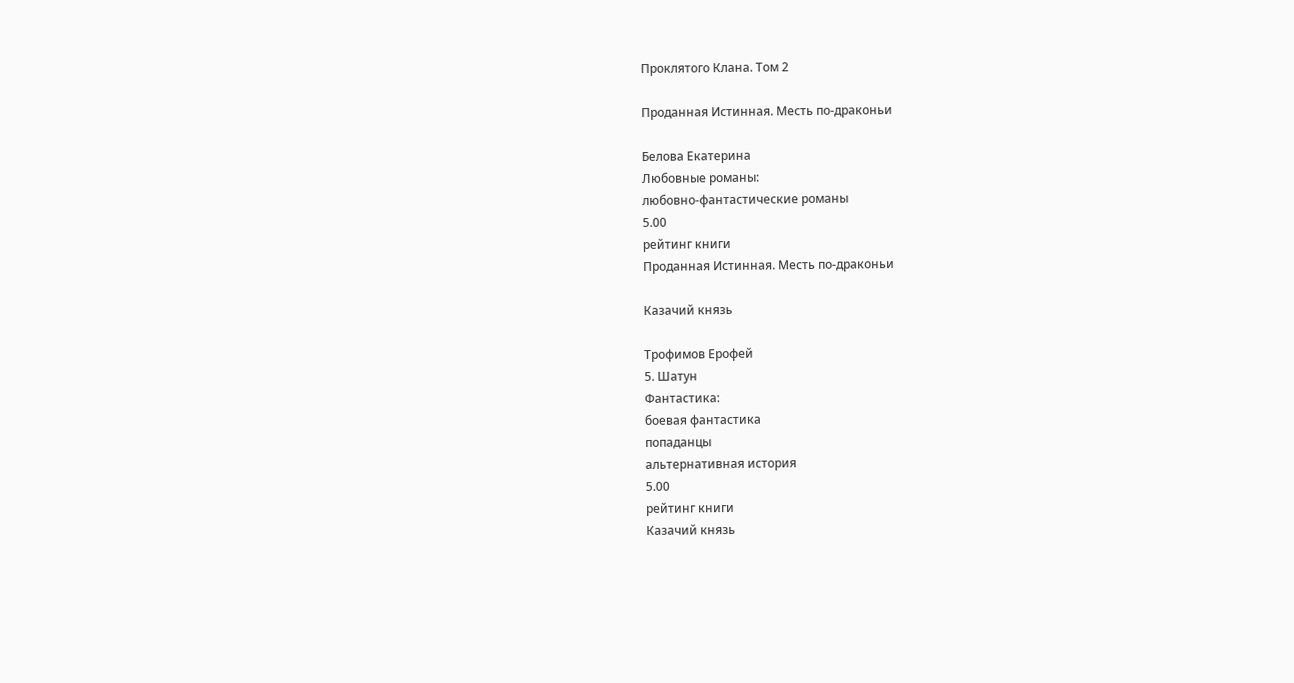Проклятого Клана. Том 2

Проданная Истинная. Месть по-драконьи

Белова Екатерина
Любовные романы:
любовно-фантастические романы
5.00
рейтинг книги
Проданная Истинная. Месть по-драконьи

Казачий князь

Трофимов Ерофей
5. Шатун
Фантастика:
боевая фантастика
попаданцы
альтернативная история
5.00
рейтинг книги
Казачий князь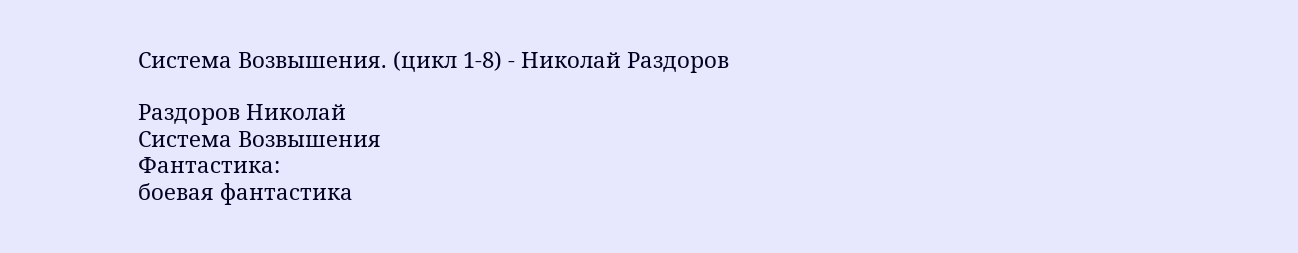Система Возвышения. (цикл 1-8) - Николай Раздоров

Раздоров Николай
Система Возвышения
Фантастика:
боевая фантастика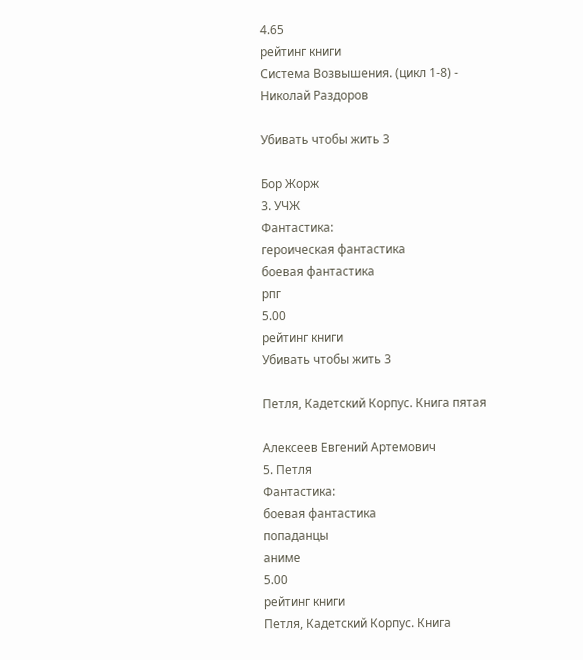4.65
рейтинг книги
Система Возвышения. (цикл 1-8) - Николай Раздоров

Убивать чтобы жить 3

Бор Жорж
3. УЧЖ
Фантастика:
героическая фантастика
боевая фантастика
рпг
5.00
рейтинг книги
Убивать чтобы жить 3

Петля, Кадетский Корпус. Книга пятая

Алексеев Евгений Артемович
5. Петля
Фантастика:
боевая фантастика
попаданцы
аниме
5.00
рейтинг книги
Петля, Кадетский Корпус. Книга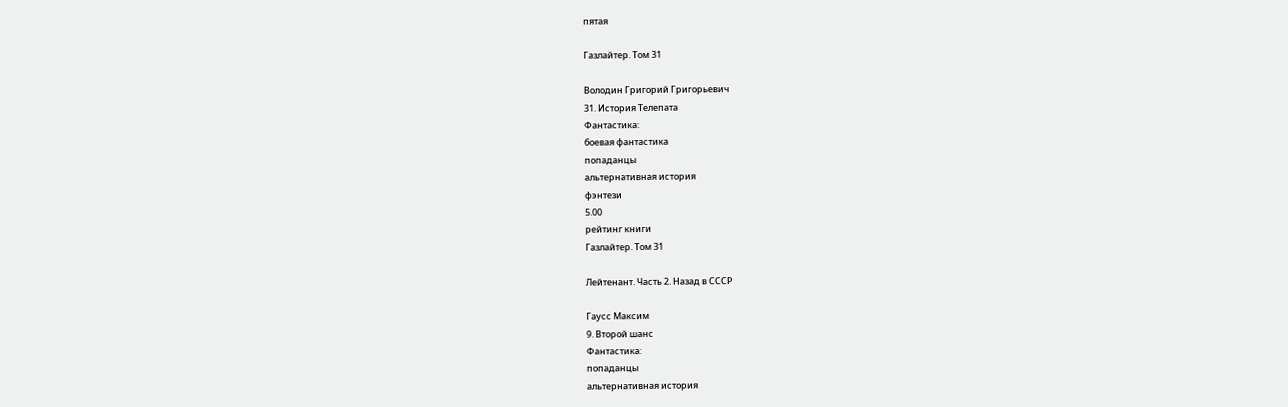пятая

Газлайтер. Том 31

Володин Григорий Григорьевич
31. История Телепата
Фантастика:
боевая фантастика
попаданцы
альтернативная история
фэнтези
5.00
рейтинг книги
Газлайтер. Том 31

Лейтенант. Часть 2. Назад в СССР

Гаусс Максим
9. Второй шанс
Фантастика:
попаданцы
альтернативная история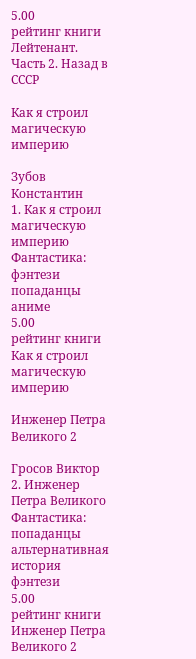5.00
рейтинг книги
Лейтенант. Часть 2. Назад в СССР

Как я строил магическую империю

Зубов Константин
1. Как я строил магическую империю
Фантастика:
фэнтези
попаданцы
аниме
5.00
рейтинг книги
Как я строил магическую империю

Инженер Петра Великого 2

Гросов Виктор
2. Инженер Петра Великого
Фантастика:
попаданцы
альтернативная история
фэнтези
5.00
рейтинг книги
Инженер Петра Великого 2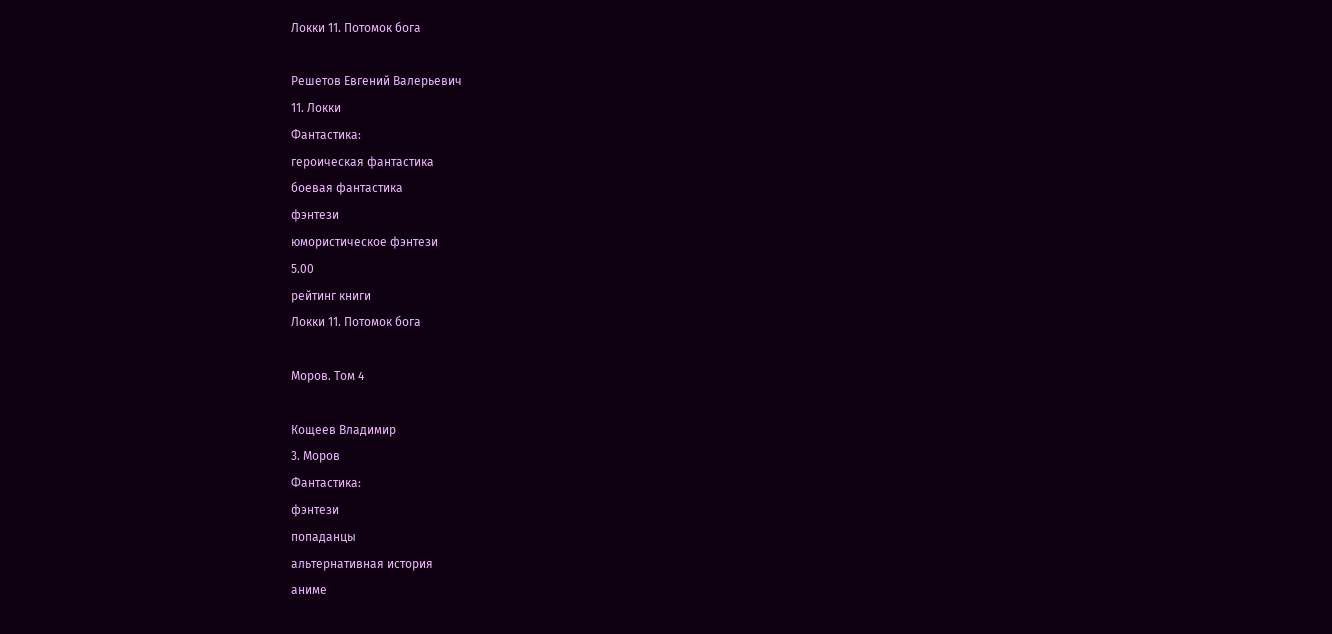Локки 11. Потомок бога

Решетов Евгений Валерьевич
11. Локки
Фантастика:
героическая фантастика
боевая фантастика
фэнтези
юмористическое фэнтези
5.00
рейтинг книги
Локки 11. Потомок бога

Моров. Том 4

Кощеев Владимир
3. Моров
Фантастика:
фэнтези
попаданцы
альтернативная история
аниме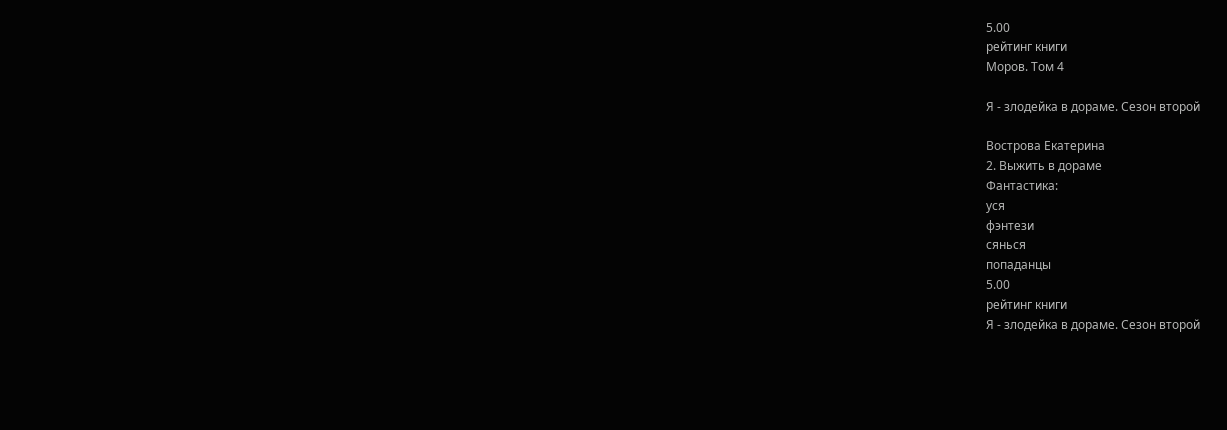5.00
рейтинг книги
Моров. Том 4

Я - злодейка в дораме. Сезон второй

Вострова Екатерина
2. Выжить в дораме
Фантастика:
уся
фэнтези
сянься
попаданцы
5.00
рейтинг книги
Я - злодейка в дораме. Сезон второй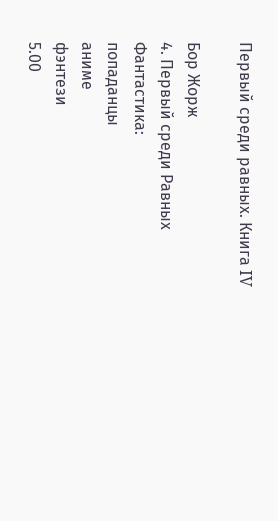Первый среди равных. Книга IV

Бор Жорж
4. Первый среди Равных
Фантастика:
попаданцы
аниме
фэнтези
5.00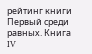рейтинг книги
Первый среди равных. Книга IV